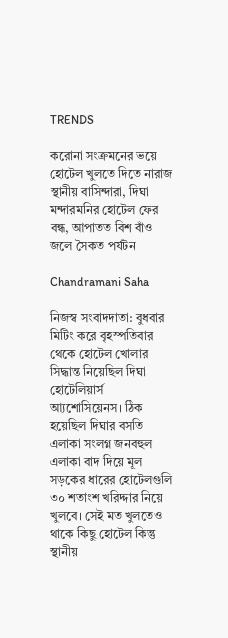TRENDS

করোনা সংক্রমনের ভয়ে হোটেল খুলতে দিতে নারাজ স্থানীয় বাসিন্দারা, দিঘা মন্দারমনির হোটেল ফের বন্ধ, আপাতত বিশ বাঁও জলে সৈকত পর্যটন

Chandramani Saha

নিজস্ব সংবাদদাতা: বুধবার  মিটিং করে বৃহস্পতিবার থেকে হোটেল খোলার সিদ্ধান্ত নিয়েছিল দিঘা হোটেলিয়ার্স আ্যশোসিয়েনস। ঠিক হয়েছিল দিঘার বসতি এলাকা সংলগ্ন জনবহুল এলাকা বাদ দিয়ে মূল সড়কের ধারের হোটেলগুলি ৩০ শতাংশ খরিদ্দার নিয়ে খুলবে। সেই মত খুলতেও থাকে কিছু হোটেল কিন্তু স্থানীয়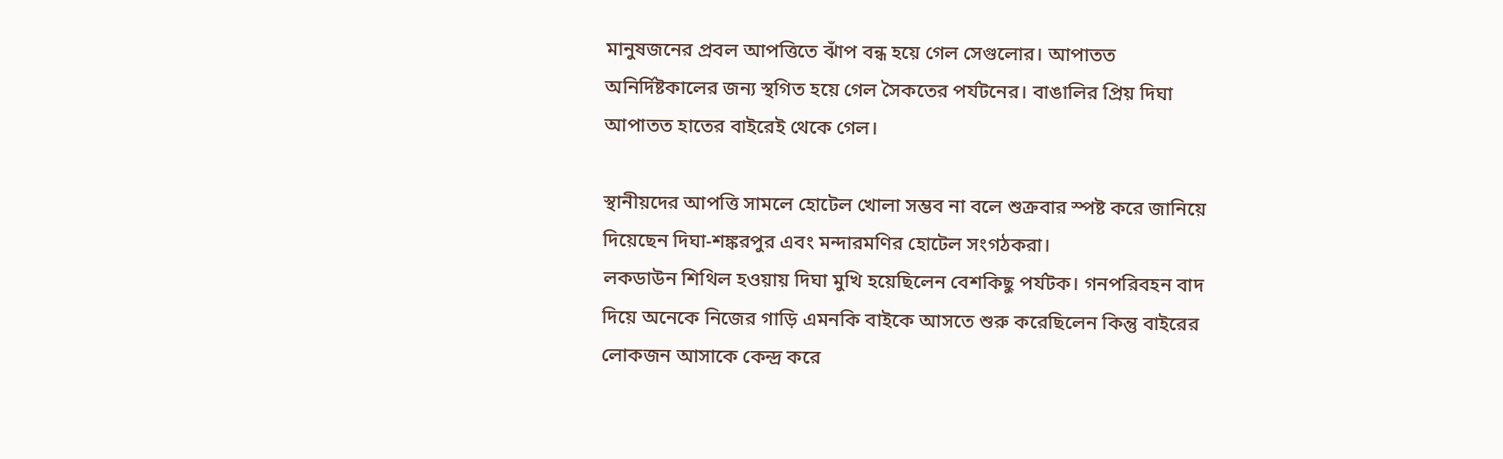মানুষজনের প্রবল আপত্তিতে ঝাঁপ বন্ধ হয়ে গেল সেগুলোর। আপাতত অনির্দিষ্টকালের জন্য স্থগিত হয়ে গেল সৈকতের পর্যটনের। বাঙালির প্রিয় দিঘা আপাতত হাতের বাইরেই থেকে গেল।

স্থানীয়দের আপত্তি সামলে হোটেল খোলা সম্ভব না বলে শুক্রবার স্পষ্ট করে জানিয়ে দিয়েছেন দিঘা-শঙ্করপুর এবং মন্দারমণির হোটেল সংগঠকরা।
লকডাউন শিথিল হওয়ায় দিঘা মুখি হয়েছিলেন বেশকিছু পর্যটক। গনপরিবহন বাদ দিয়ে অনেকে নিজের গাড়ি এমনকি বাইকে আসতে শুরু করেছিলেন কিন্তু বাইরের লোকজন আসাকে কেন্দ্র করে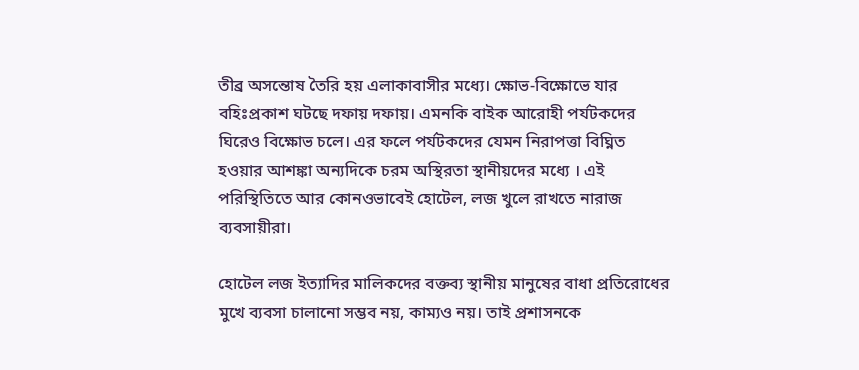তীব্র অসন্তোষ তৈরি হয় এলাকাবাসীর মধ্যে। ক্ষোভ-বিক্ষোভে যার বহিঃপ্রকাশ ঘটছে দফায় দফায়। এমনকি বাইক আরোহী পর্যটকদের ঘিরেও বিক্ষোভ চলে। এর ফলে পর্যটকদের যেমন নিরাপত্তা বিঘ্নিত হওয়ার আশঙ্কা অন্যদিকে চরম অস্থিরতা স্থানীয়দের মধ্যে । এই পরিস্থিতিতে আর কোনওভাবেই হোটেল, লজ খুলে রাখতে নারাজ ব্যবসায়ীরা।

হোটেল লজ ইত্যাদির মালিকদের বক্তব্য স্থানীয় মানুষের বাধা প্রতিরোধের মুখে ব্যবসা চালানো সম্ভব নয়, কাম্যও নয়। তাই প্রশাসনকে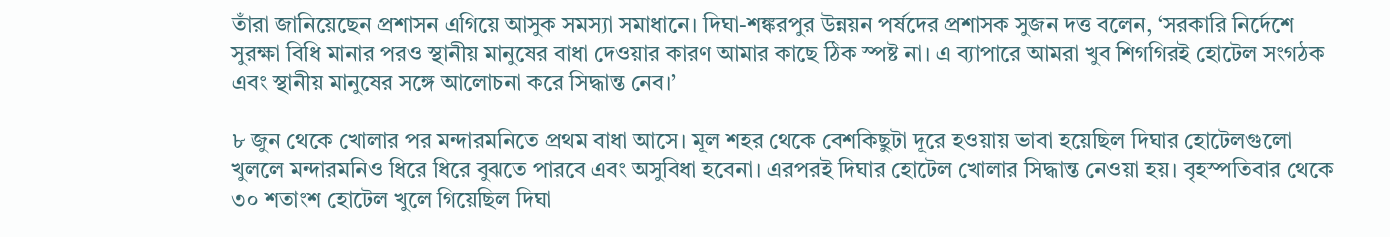তাঁরা জানিয়েছেন প্রশাসন এগিয়ে আসুক সমস্যা সমাধানে। দিঘা-শঙ্করপুর উন্নয়ন পর্ষদের প্রশাসক সুজন দত্ত বলেন, ‘সরকারি নির্দেশে সুরক্ষা বিধি মানার পরও স্থানীয় মানুষের বাধা দেওয়ার কারণ আমার কাছে ঠিক স্পষ্ট না। এ ব্যাপারে আমরা খুব শিগগিরই হোটেল সংগঠক এবং স্থানীয় মানুষের সঙ্গে আলোচনা করে সিদ্ধান্ত নেব।’

৮ জুন থেকে খোলার পর মন্দারমনিতে প্রথম বাধা আসে। মূল শহর থেকে বেশকিছুটা দূরে হওয়ায় ভাবা হয়েছিল দিঘার হোটেলগুলো খুললে মন্দারমনিও ধিরে ধিরে বুঝতে পারবে এবং অসুবিধা হবেনা। এরপরই দিঘার হোটেল খোলার সিদ্ধান্ত নেওয়া হয়। বৃহস্পতিবার থেকে ৩০ শতাংশ হোটেল খুলে গিয়েছিল দিঘা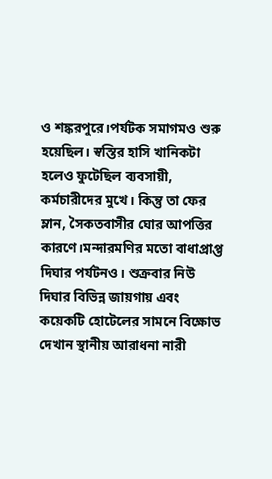ও শঙ্করপুরে।পর্যটক সমাগমও শুরু হয়েছিল। স্বস্তির হাসি খানিকটা হলেও ফুটেছিল ব্যবসায়ী, কর্মচারীদের মুখে। কিন্তু তা ফের ম্লান, সৈকতবাসীর ঘোর আপত্তির কারণে।মন্দারমণির মতো বাধাপ্রাপ্ত দিঘার পর্যটনও। শুক্রবার নিউ দিঘার বিভিন্ন জায়গায় এবং কয়েকটি হোটেলের সামনে বিক্ষোভ দেখান স্থানীয় আরাধনা নারী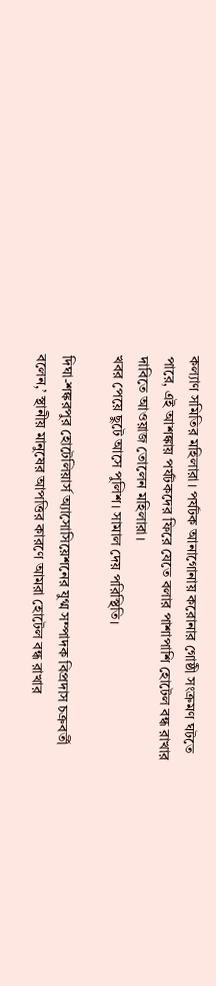কল্যাণ সমিতির মহিলারা। পর্যটক আনাগোনায় করোনার গোষ্ঠী সংক্ৰমণ ঘটতে পারে, এই আশঙ্কায় পর্যটকদের ফিরে যেতে বলার পাশাপাশি হোটেল বন্ধ রাখার দাবিতে আওয়াজ তোলেন মহিলারা।
খবর পেয়ে ছুটে আসে পুলিশ। সামাল দেয় পরিস্থিতি।

দিঘা-শঙ্করপুর হোটেলিয়ার্স অ্যাসোসিয়েশনের যুগ্ম সম্পাদক বিপ্রদাস চক্রবর্তী বলেন,’ স্থানীয় মানুষের আপত্তির কারণে আমরা হোটেল বন্ধ রাখার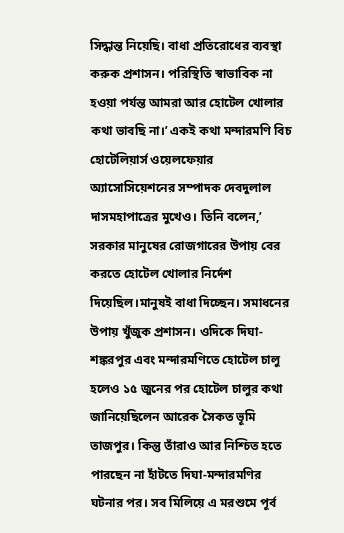সিদ্ধান্ত নিয়েছি। বাধা প্রতিরোধের ব্যবস্থা করুক প্রশাসন। পরিস্থিতি স্বাভাবিক না হওয়া পর্যন্ত আমরা আর হোটেল খোলার কথা ভাবছি না।’ একই কথা মন্দারমণি বিচ হোটেলিয়ার্স ওয়েলফেয়ার অ্যাসোসিয়েশনের সম্পাদক দেবদুলাল দাসমহাপাত্রের মুখেও। তিনি বলেন,’ সরকার মানুষের রোজগারের উপায় বের করতে হোটেল খোলার নির্দেশ দিয়েছিল।মানুষই বাধা দিচ্ছেন। সমাধনের উপায় খুঁজুক প্রশাসন। ওদিকে দিঘা-শঙ্করপুর এবং মন্দারমণিতে হোটেল চালু হলেও ১৫ জুনের পর হোটেল চালুর কথা জানিয়েছিলেন আরেক সৈকত ভূমি তাজপুর। কিন্তু তাঁরাও আর নিশ্চিত হতে পারছেন না হাঁটতে দিঘা-মন্দারমণির ঘটনার পর। সব মিলিয়ে এ মরশুমে পূর্ব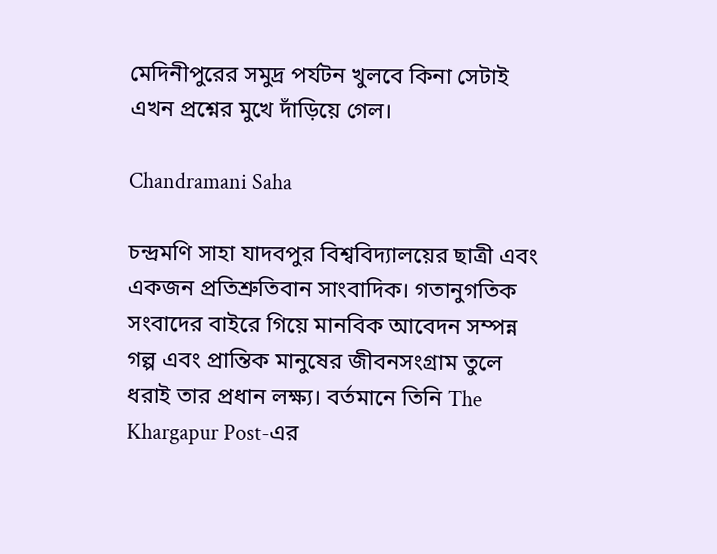মেদিনীপুরের সমুদ্র পর্যটন খুলবে কিনা সেটাই এখন প্রশ্নের মুখে দাঁড়িয়ে গেল।

Chandramani Saha

চন্দ্রমণি সাহা যাদবপুর বিশ্ববিদ্যালয়ের ছাত্রী এবং একজন প্রতিশ্রুতিবান সাংবাদিক। গতানুগতিক সংবাদের বাইরে গিয়ে মানবিক আবেদন সম্পন্ন গল্প এবং প্রান্তিক মানুষের জীবনসংগ্রাম তুলে ধরাই তার প্রধান লক্ষ্য। বর্তমানে তিনি The Khargapur Post-এর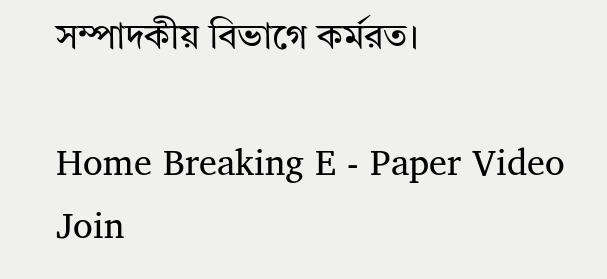সম্পাদকীয় বিভাগে কর্মরত।

Home Breaking E - Paper Video Join